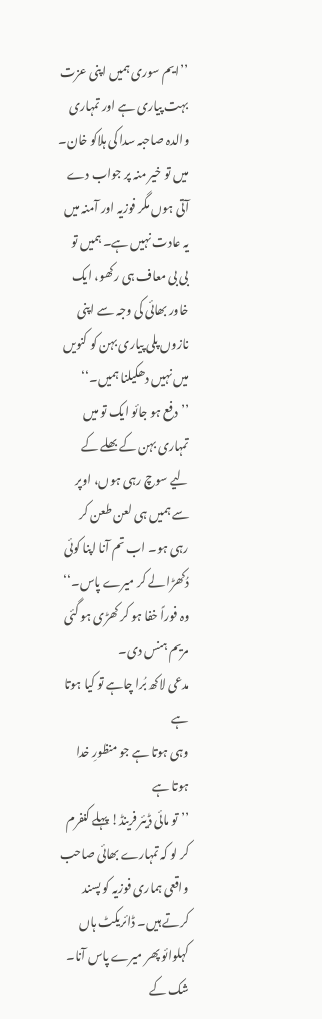’’ایم سوری ہمیں اپنی عزت بہت پیاری ہے اور تمہاری والدہ صاحبہ سدا کی ہلاکو خان۔ میں تو خیر منہ پر جواب دے آتی ہوں مگر فوزیہ اور آمنہ میں یہ عادت نہیں ہے۔ ہمیں تو بی بی معاف ہی رکھو، ایک خاور بھائی کی وجہ سے اپنی نازوں پلی پیاری بہن کو کنویں میں نہیں دھکیلنا ہمیں۔‘‘
’’دفع ہو جائو ایک تو میں تمہاری بہن کے بھلے کے لیے سوچ رہی ہوں، اوپر سے ہمیں ہی لعن طعن کر رہی ہو۔ اب تم آنا اپنا کوئی دُکھڑا لے کر میرے پاس۔‘‘ وہ فوراً خفا ہو کر کھڑی ہو گئی مریم ہنس دی۔
مدعی لاکھ بُرا چاہے تو کیا ہوتا ہے
وہی ہوتا ہے جو منظورِ خدا ہوتا ہے
’’تو مائی ڈیئر فرینڈ! پہلے کنفرم کر لو کہ تمہارے بھائی صاحب واقعی ہماری فوزیہ کو پسند کرتے ہیں۔ ڈائریکٹ ہاں کہلوائو پھر میرے پاس آنا۔ شک کے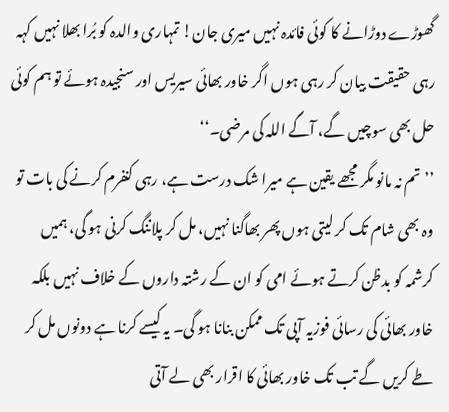گھوڑے دوڑانے کا کوئی فائدہ نہیں میری جان! تمہاری والدہ کو بُرا بھلا نہیں کہہ رہی حقیقت بیان کر رہی ہوں اگر خاور بھائی سیریس اور سنجیدہ ہوئے تو ہم کوئی حل بھی سوچیں گے، آگے اللہ کی مرضی۔‘‘
’’تم نہ مانو مگر مجھے یقین ہے میرا شک درست ہے، رہی کنفرم کرنے کی بات تو وہ بھی شام تک کر لیتی ہوں پھر بھاگنا نہیں، مل کر پلاننگ کرنی ہو گی، ہمیں کرشمہ کو بدظن کرتے ہوئے امی کو ان کے رشتہ داروں کے خلاف نہیں بلکہ خاور بھائی کی رسائی فوزیہ آپی تک ممکن بنانا ہو گی۔ یہ کیسے کرنا ہے دونوں مل کر طے کریں گے تب تک خاور بھائی کا اقرار بھی لے آتی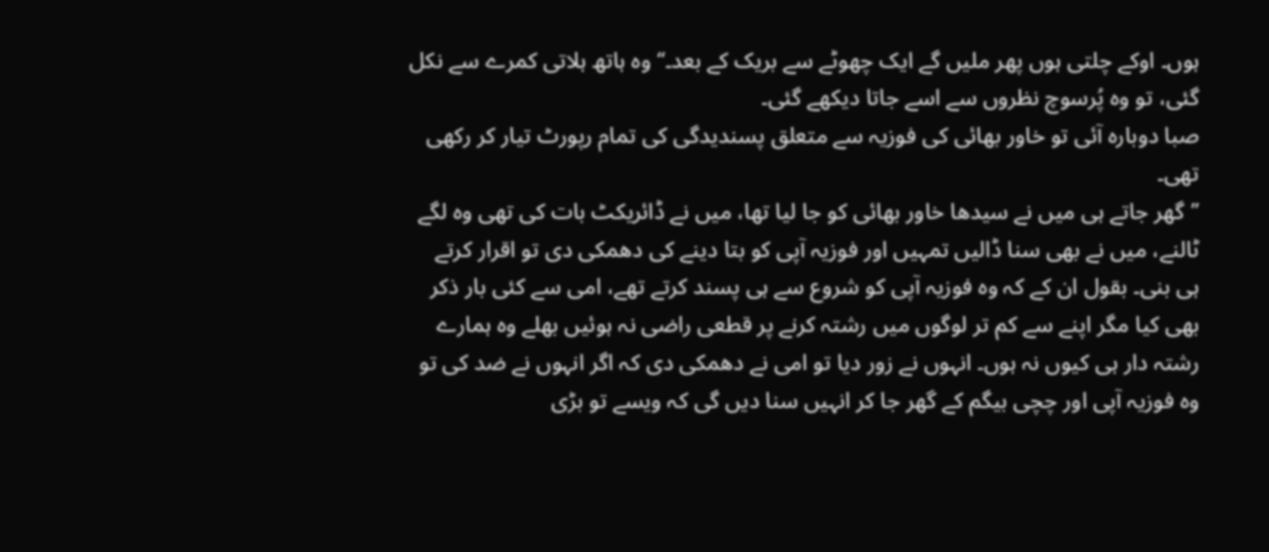ہوں۔ اوکے چلتی ہوں پھر ملیں گے ایک چھوٹے سے بریک کے بعد۔‘‘ وہ ہاتھ ہلاتی کمرے سے نکل گئی، تو وہ پُرسوچ نظروں سے اسے جاتا دیکھے گئی۔
صبا دوبارہ آئی تو خاور بھائی کی فوزیہ سے متعلق پسندیدگی کی تمام رپورٹ تیار کر رکھی تھی۔
’’گھر جاتے ہی میں نے سیدھا خاور بھائی کو جا لیا تھا، میں نے ڈائریکٹ بات کی تھی وہ لگے ٹالنے، میں نے بھی سنا ڈالیں تمہیں اور فوزیہ آپی کو بتا دینے کی دھمکی دی تو اقرار کرتے ہی بنی۔ بقول ان کے کہ وہ فوزیہ آپی کو شروع سے ہی پسند کرتے تھے، امی سے کئی بار ذکر بھی کیا مگر اپنے سے کم تر لوگوں میں رشتہ کرنے پر قطعی راضی نہ ہوئیں بھلے وہ ہمارے رشتہ دار ہی کیوں نہ ہوں۔ انہوں نے زور دیا تو امی نے دھمکی دی کہ اگر انہوں نے ضد کی تو وہ فوزیہ آپی اور چچی بیگم کے گھر جا کر انہیں سنا دیں گی کہ ویسے تو بڑی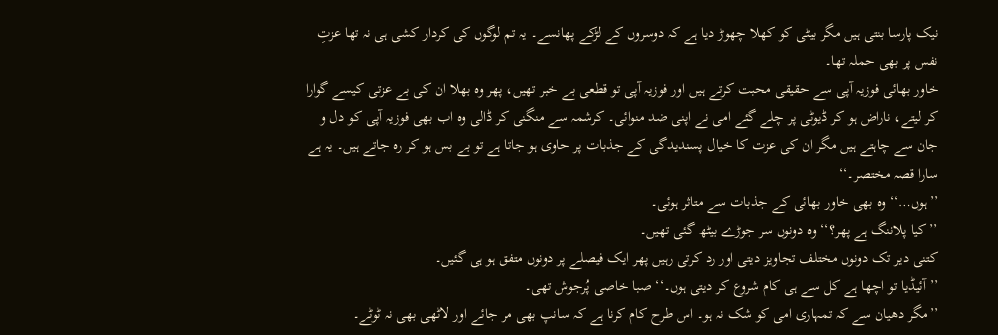نیک پارسا بنتی ہیں مگر بیٹی کو کھلا چھوڑ دیا ہے کہ دوسروں کے لڑکے پھانسے۔ یہ تم لوگوں کی کردار کشی ہی نہ تھا عزتِ نفس پر بھی حملہ تھا۔
خاور بھائی فوزیہ آپی سے حقیقی محبت کرتے ہیں اور فوزیہ آپی تو قطعی بے خبر تھیں، پھر وہ بھلا ان کی بے عزتی کیسے گوارا کر لیتے، ناراض ہو کر ڈیوٹی پر چلے گئے امی نے اپنی ضد منوائی۔ کرشمہ سے منگنی کر ڈالی وہ اب بھی فوزیہ آپی کو دل و جان سے چاہتے ہیں مگر ان کی عزت کا خیال پسندیدگی کے جذبات پر حاوی ہو جاتا ہے تو بے بس ہو کر رہ جاتے ہیں۔ یہ ہے سارا قصہ مختصر۔‘‘
’’ہوں…‘‘ وہ بھی خاور بھائی کے جذبات سے متاثر ہوئی۔
’’کیا پلاننگ ہے پھر؟‘‘ وہ دونوں سر جوڑے بیٹھ گئی تھیں۔
کتنی دیر تک دونوں مختلف تجاویز دیتی اور رد کرتی رہیں پھر ایک فیصلے پر دونوں متفق ہو ہی گئیں۔
’’آئیڈیا تو اچھا ہے کل سے ہی کام شروع کر دیتی ہوں۔‘‘ صبا خاصی پُرجوش تھی۔
’’مگر دھیان سے کہ تمہاری امی کو شک نہ ہو۔ اس طرح کام کرنا ہے کہ سانپ بھی مر جائے اور لاٹھی بھی نہ ٹوٹے۔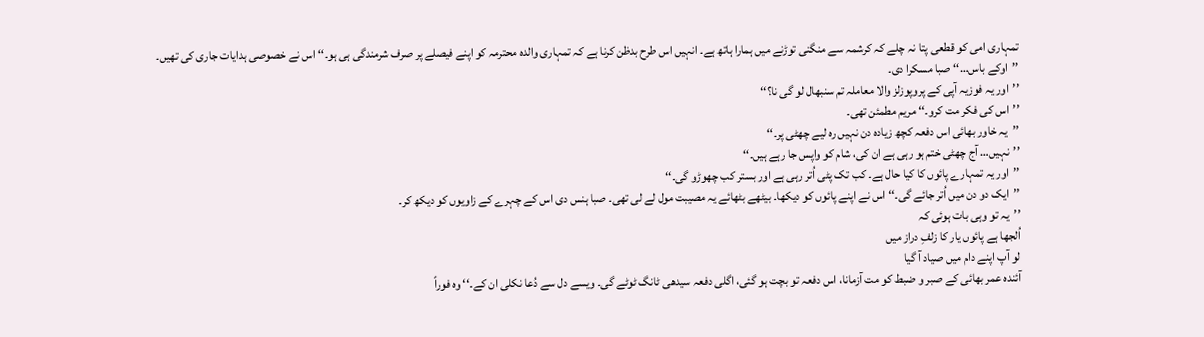تمہاری امی کو قطعی پتا نہ چلے کہ کرشمہ سے منگنی توڑنے میں ہمارا ہاتھ ہے۔ انہیں اس طرح بدظن کرنا ہے کہ تمہاری والدہ محترمہ کو اپنے فیصلے پر صرف شرمندگی ہی ہو۔‘‘ اس نے خصوصی ہدایات جاری کی تھیں۔
’’اوکے باس…‘‘ صبا مسکرا دی۔
’’اور یہ فوزیہ آپی کے پروپوزلز والا معاملہ تم سنبھال لو گی نا؟‘‘
’’اس کی فکر مت کرو۔‘‘ مریم مطمئن تھی۔
’’یہ خاور بھائی اس دفعہ کچھ زیادہ دن نہیں رہ لیے چھٹی پر۔‘‘
’’نہیں… آج چھٹی ختم ہو رہی ہے ان کی، شام کو واپس جا رہے ہیں۔‘‘
’’اور یہ تمہارے پائوں کا کیا حال ہے۔ کب تک پٹی اُتر رہی ہے اور بستر کب چھوڑو گی۔‘‘
’’ایک دو دن میں اُتر جائے گی۔‘‘ اس نے اپنے پائوں کو دیکھا۔ بیٹھے بٹھائے یہ مصیبت مول لے لی تھی۔ صبا ہنس دی اس کے چہرے کے زاویوں کو دیکھ کر۔
’’یہ تو وہی بات ہوئی کہ
اُلجھا ہے پائوں یار کا زلفِ دراز میں
لو آپ اپنے دام میں صیاد آ گیا
آئندہ عمر بھائی کے صبر و ضبط کو مت آزمانا، اس دفعہ تو بچت ہو گئی، اگلی دفعہ سیدھی ٹانگ ٹوٹے گی۔ ویسے دل سے دُعا نکلی ان کے۔‘‘ وہ فوراً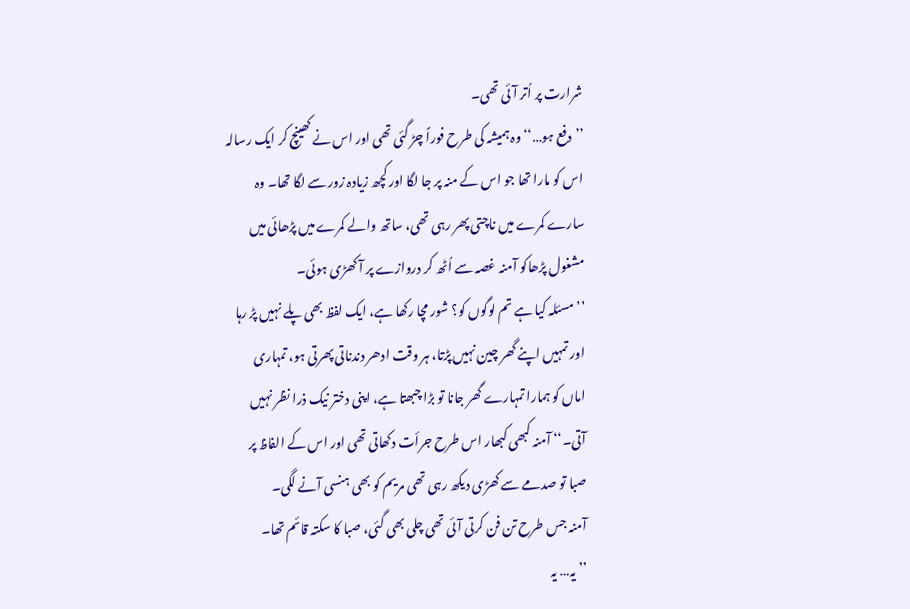شرارت پر اُتر آئی تھی۔
’’دفع ہو…‘‘ وہ ہمیشہ کی طرح فوراً چڑ گئی تھی اور اس نے کھینچ کر ایک رسالہ اس کو مارا تھا جو اس کے منہ پر جا لگا اور کچھ زیادہ زور سے لگا تھا۔ وہ سارے کمرے میں ناچتی پھر رہی تھی، ساتھ والے کمرے میں پڑھائی میں مشغول پڑھاکو آمنہ غصہ سے اُٹھ کر دروازے پر آ کھڑی ہوئی۔
’’مسئلہ کیا ہے تم لوگوں کو؟ شور مچا رکھا ہے، ایک لفظ بھی پلے نہیں پڑ رہا اور تمہیں اپنے گھر چین نہیں پڑتا، ہر وقت ادھر دندناتی پھرتی ہو، تمہاری اماں کو ہمارا تمہارے گھر جانا تو بڑا چبھتا ہے، اپنی دختر نیک ذرا نظر نہیں آتی۔‘‘ آمنہ کبھی کبھار اس طرح جرأت دکھاتی تھی اور اس کے الفاظ پر صبا تو صدمے سے کھڑی دیکھ رہی تھی مریم کو بھی ہنسی آنے لگی۔
آمنہ جس طرح تن فن کرتی آئی تھی چلی بھی گئی، صبا کا سکتہ قائم تھا۔
’’یہ… یہ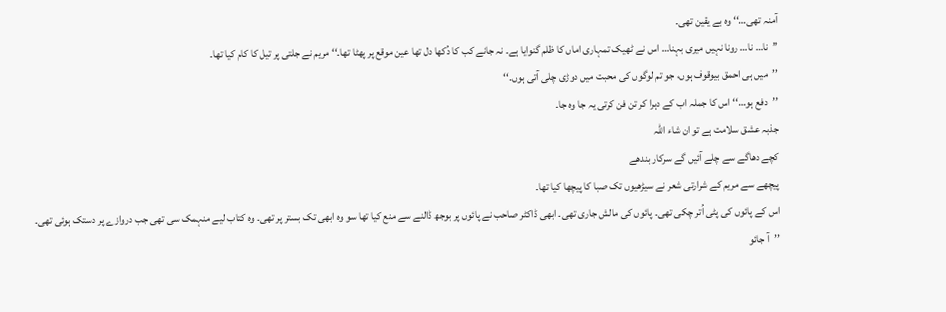آمنہ تھی…‘‘ وہ بے یقین تھی۔
’’نا… نا… رونا نہیں میری بہنا… اس نے ٹھیک تمہاری اماں کا ظلم گنوایا ہے۔ نہ جانے کب کا دُکھا دل تھا عین موقع پر پھٹا تھا۔‘‘ مریم نے جلتی پر تیل کا کام کیا تھا۔
’’میں ہی احمق بیوقوف ہوں، جو تم لوگوں کی محبت میں دوڑی چلی آتی ہوں۔‘‘
’’دفع ہو…‘‘ اس کا جملہ اب کے دہرا کر تن فن کرتی یہ جا وہ جا۔
جذبہ عشق سلامت ہے تو ان شاء اللہ
کچے دھاگے سے چلے آئیں گے سرکار بندھے
پیچھے سے مریم کے شرارتی شعر نے سیڑھیوں تک صبا کا پیچھا کیا تھا۔
اس کے پائوں کی پٹی اُتر چکی تھی۔ پائوں کی مالش جاری تھی۔ ابھی ڈاکٹر صاحب نے پائوں پر بوجھ ڈالنے سے منع کیا تھا سو وہ ابھی تک بستر پر تھی۔ وہ کتاب لیے منہمک سی تھی جب دروازے پر دستک ہوئی تھی۔
’’آ جائو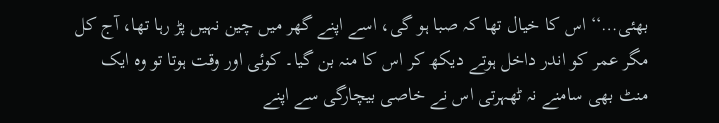بھئی…‘‘ اس کا خیال تھا کہ صبا ہو گی، اسے اپنے گھر میں چین نہیں پڑ رہا تھا، آج کل مگر عمر کو اندر داخل ہوتے دیکھ کر اس کا منہ بن گیا۔ کوئی اور وقت ہوتا تو وہ ایک منٹ بھی سامنے نہ ٹھہرتی اس نے خاصی بیچارگی سے اپنے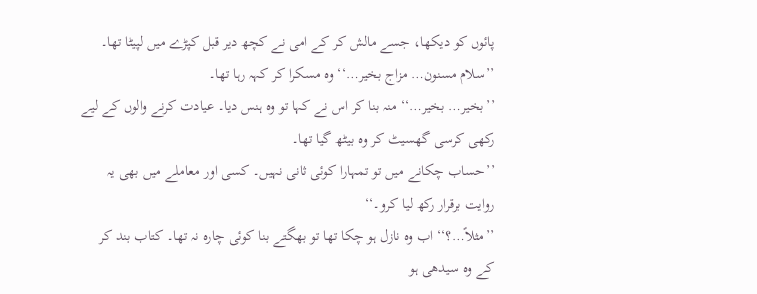پائوں کو دیکھا، جسے مالش کر کے امی نے کچھ دیر قبل کپڑے میں لپیٹا تھا۔
’’سلام مسنون… مزاج بخیر…‘‘ وہ مسکرا کر کہہ رہا تھا۔
’’بخیر… بخیر…‘‘ منہ بنا کر اس نے کہا تو وہ ہنس دیا۔ عیادت کرنے والوں کے لیے رکھی کرسی گھسیٹ کر وہ بیٹھ گیا تھا۔
’’حساب چکانے میں تو تمہارا کوئی ثانی نہیں۔ کسی اور معاملے میں بھی یہ روایت برقرار رکھ لیا کرو۔‘‘
’’مثلاً…؟‘‘ اب وہ نازل ہو چکا تھا تو بھگتے بنا کوئی چارہ نہ تھا۔ کتاب بند کر کے وہ سیدھی ہو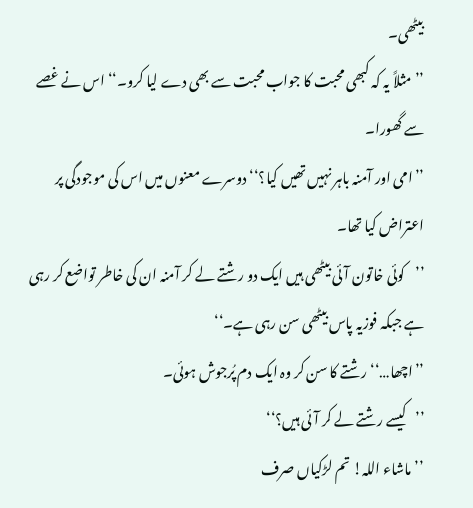بیٹھی۔
’’مثلاً یہ کہ کبھی محبت کا جواب محبت سے بھی دے لیا کرو۔‘‘ اس نے غصے سے گھورا۔
’’امی اور آمنہ باہر نہیں تھیں کیا؟‘‘ دوسرے معنوں میں اس کی موجودگی پر اعتراض کیا تھا۔
’’کوئی خاتون آئی بیٹھی ہیں ایک دو رشتے لے کر آمنہ ان کی خاطر تواضع کر رہی ہے جبکہ فوزیہ پاس بیٹھی سن رہی ہے۔‘‘
’’اچھا…‘‘ رشتے کا سن کر وہ ایک دم پُرجوش ہوئی۔
’’کیسے رشتے لے کر آئی ہیں؟‘‘
’’ماشاء اللہ! تم لڑکیاں صرف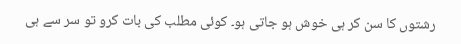رشتوں کا سن کر ہی خوش ہو جاتی ہو۔ کوئی مطلب کی بات کرو تو سر سے ہی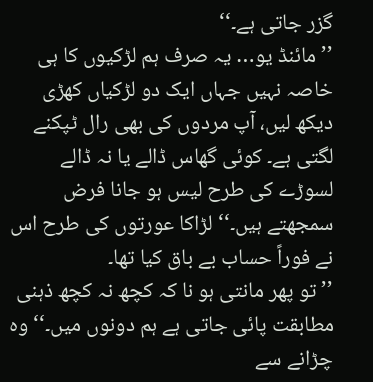گزر جاتی ہے۔‘‘
’’مائنڈ یو… یہ صرف ہم لڑکیوں کا ہی خاصہ نہیں جہاں ایک دو لڑکیاں کھڑی دیکھ لیں، آپ مردوں کی بھی رال ٹپکنے لگتی ہے۔ کوئی گھاس ڈالے یا نہ ڈالے لسوڑے کی طرح لیس ہو جانا فرض سمجھتے ہیں۔‘‘ لڑاکا عورتوں کی طرح اس نے فوراً حساب بے باق کیا تھا۔
’’تو پھر مانتی ہو نا کہ کچھ نہ کچھ ذہنی مطابقت پائی جاتی ہے ہم دونوں میں۔‘‘ وہ چڑانے سے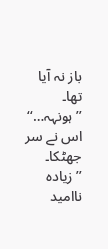باز نہ آیا تھا۔
’’ہونہہ…‘‘ اس نے سر جھٹکا۔
’’زیادہ ناامید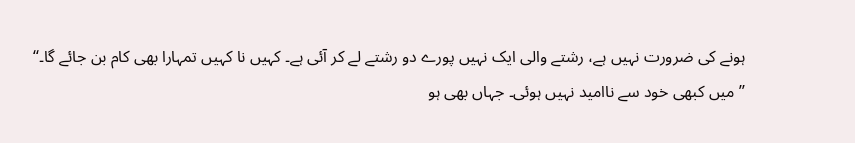ہونے کی ضرورت نہیں ہے، رشتے والی ایک نہیں پورے دو رشتے لے کر آئی ہے۔ کہیں نا کہیں تمہارا بھی کام بن جائے گا۔‘‘
’’میں کبھی خود سے ناامید نہیں ہوئی۔ جہاں بھی ہو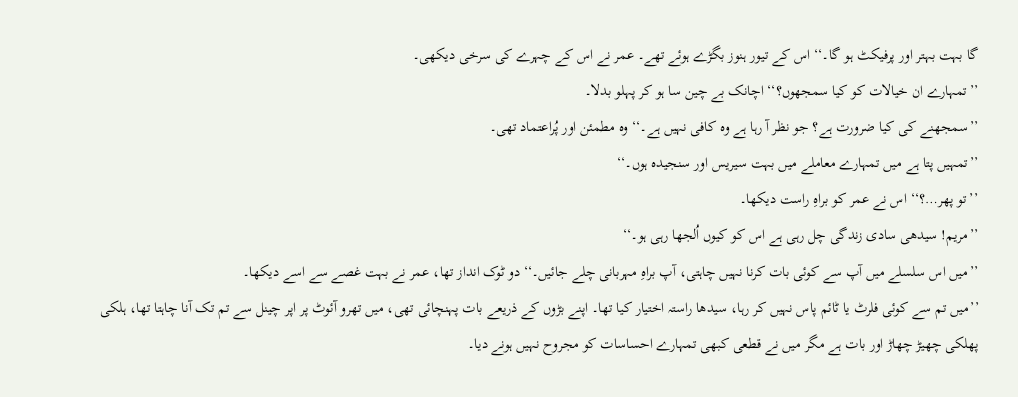گا بہت بہتر اور پرفیکٹ ہو گا۔‘‘ اس کے تیور ہنوز بگڑے ہوئے تھے۔ عمر نے اس کے چہرے کی سرخی دیکھی۔
’’تمہارے ان خیالات کو کیا سمجھوں؟‘‘ اچانک بے چین سا ہو کر پہلو بدلا۔
’’سمجھنے کی کیا ضرورت ہے؟ جو نظر آ رہا ہے وہ کافی نہیں ہے۔‘‘ وہ مطمئن اور پُراعتماد تھی۔
’’تمہیں پتا ہے میں تمہارے معاملے میں بہت سیریس اور سنجیدہ ہوں۔‘‘
’’تو پھر…؟‘‘ اس نے عمر کو براہِ راست دیکھا۔
’’مریم! سیدھی سادی زندگی چل رہی ہے اس کو کیوں اُلجھا رہی ہو۔‘‘
’’میں اس سلسلے میں آپ سے کوئی بات کرنا نہیں چاہتی، آپ براہِ مہربانی چلے جائیں۔‘‘ دو ٹوک انداز تھا، عمر نے بہت غصے سے اسے دیکھا۔
’’میں تم سے کوئی فلرٹ یا ٹائم پاس نہیں کر رہا، سیدھا راستہ اختیار کیا تھا۔ اپنے بڑوں کے ذریعے بات پہنچائی تھی، میں تھرو آئوٹ پر اپر چینل سے تم تک آنا چاہتا تھا، ہلکی پھلکی چھیڑ چھاڑ اور بات ہے مگر میں نے قطعی کبھی تمہارے احساسات کو مجروح نہیں ہونے دیا۔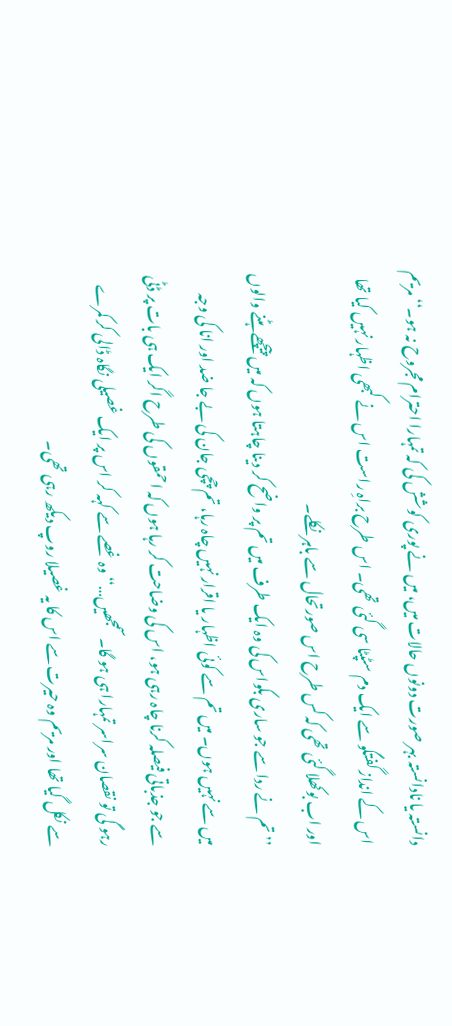دانستہ یا نادانستہ بہر صورت دونوں حالات میں، میں نے پوری کوشش کی کہ تمہارا احترام مجروح نہ ہو۔‘‘ مریم اس کے انداز گفتگو سے ایک دم سٹپٹا سی گئی تھی۔ اس طرح براہِ راست اس نے کبھی اظہار نہیں کیا تھا اور اب بوکھلا گئی تھی کہ کس طرح اس صورتحال سے باہر نکلے۔
’’تم نے ردا سے جو ساری بکواس کی وہ ایک طرف میں تم پر واضح کر دینا چاہتا ہوں کہ میں پیچھے ہٹنے والوں میں سے نہیں ہوں۔ میں تم سے کوئی اظہار یا اقرار نہیں چاہ رہا، تم چچی جان کی بے جا ضد اور انا کی وجہ سے جو جذباتی فیصلہ کرنا چاہ رہی ہو، اس کی وضاحت کر رہا ہوں کہ احمقوں کی طرح اگر ایک ہی بات پر ڈٹی رہو گی تو نقصان سراسر تمہارا ہی ہو گا۔ سمجھیں…‘‘ وہ غصے سے کہہ کر اس پر ایک غصیلی نگاہ ڈالی کر کمرے سے نکل گیا تھا اور مریم وہ حیرت سے اس کا یہ غصیلا روپ دیکھ رہی تھی۔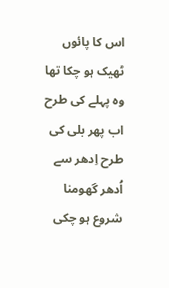اس کا پائوں ٹھیک ہو چکا تھا وہ پہلے کی طرح اب پھر بلی کی طرح اِدھر سے اُدھر گھومنا شروع ہو چکی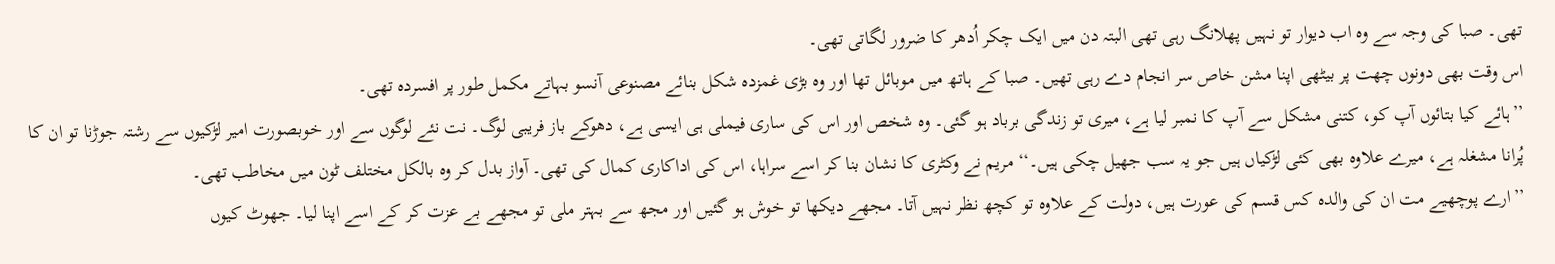تھی۔ صبا کی وجہ سے وہ اب دیوار تو نہیں پھلانگ رہی تھی البتہ دن میں ایک چکر اُدھر کا ضرور لگاتی تھی۔
اس وقت بھی دونوں چھت پر بیٹھی اپنا مشن خاص سر انجام دے رہی تھیں۔ صبا کے ہاتھ میں موبائل تھا اور وہ بڑی غمزدہ شکل بنائے مصنوعی آنسو بہاتے مکمل طور پر افسردہ تھی۔
’’ہائے کیا بتائوں آپ کو، کتنی مشکل سے آپ کا نمبر لیا ہے، میری تو زندگی برباد ہو گئی۔ وہ شخص اور اس کی ساری فیملی ہی ایسی ہے، دھوکے باز فریبی لوگ۔ نت نئے لوگوں سے اور خوبصورت امیر لڑکیوں سے رشتہ جوڑنا تو ان کا پُرانا مشغلہ ہے، میرے علاوہ بھی کئی لڑکیاں ہیں جو یہ سب جھیل چکی ہیں۔‘‘ مریم نے وکٹری کا نشان بنا کر اسے سراہا، اس کی اداکاری کمال کی تھی۔ آواز بدل کر وہ بالکل مختلف ٹون میں مخاطب تھی۔
’’ارے پوچھیے مت ان کی والدہ کس قسم کی عورت ہیں، دولت کے علاوہ تو کچھ نظر نہیں آتا۔ مجھے دیکھا تو خوش ہو گئیں اور مجھ سے بہتر ملی تو مجھے بے عزت کر کے اسے اپنا لیا۔ جھوٹ کیوں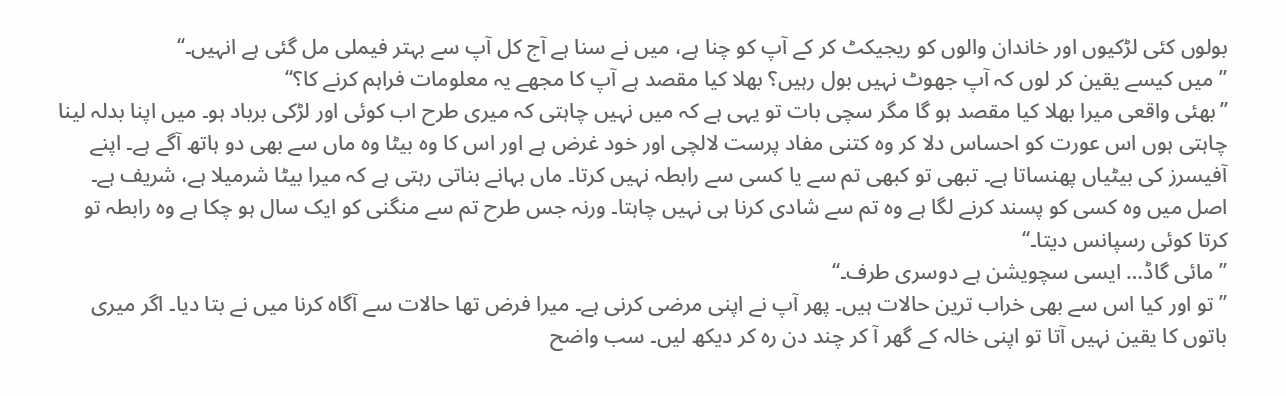بولوں کئی لڑکیوں اور خاندان والوں کو ریجیکٹ کر کے آپ کو چنا ہے، میں نے سنا ہے آج کل آپ سے بہتر فیملی مل گئی ہے انہیں۔‘‘
’’میں کیسے یقین کر لوں کہ آپ جھوٹ نہیں بول رہیں؟ بھلا کیا مقصد ہے آپ کا مجھے یہ معلومات فراہم کرنے کا؟‘‘
’’بھئی واقعی میرا بھلا کیا مقصد ہو گا مگر سچی بات تو یہی ہے کہ میں نہیں چاہتی کہ میری طرح اب کوئی اور لڑکی برباد ہو۔ میں اپنا بدلہ لینا چاہتی ہوں اس عورت کو احساس دلا کر وہ کتنی مفاد پرست لالچی اور خود غرض ہے اور اس کا وہ بیٹا وہ ماں سے بھی دو ہاتھ آگے ہے۔ اپنے آفیسرز کی بیٹیاں پھنساتا ہے۔ تبھی تو کبھی تم سے یا کسی سے رابطہ نہیں کرتا۔ ماں بہانے بناتی رہتی ہے کہ میرا بیٹا شرمیلا ہے، شریف ہے۔ اصل میں وہ کسی کو پسند کرنے لگا ہے وہ تم سے شادی کرنا ہی نہیں چاہتا۔ ورنہ جس طرح تم سے منگنی کو ایک سال ہو چکا ہے وہ رابطہ تو کرتا کوئی رسپانس دیتا۔‘‘
’’مائی گاڈ… ایسی سچویشن ہے دوسری طرف۔‘‘
’’تو اور کیا اس سے بھی خراب ترین حالات ہیں۔ پھر آپ نے اپنی مرضی کرنی ہے۔ میرا فرض تھا حالات سے آگاہ کرنا میں نے بتا دیا۔ اگر میری باتوں کا یقین نہیں آتا تو اپنی خالہ کے گھر آ کر چند دن رہ کر دیکھ لیں۔ سب واضح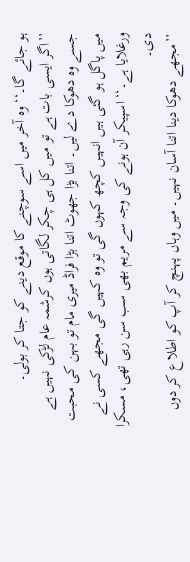ہو جائے گا۔‘‘ وہ آخر میں اسے سوچنے کا موقع دینے کو جتا کر بولی۔
’’اگر ایسی بات ہے تو میں کل ہی چکر لگاتی ہوں کرشمہ عام لڑکی نہیں ہے جسے وہ دھوکا دے لیں۔ اتنا بڑا جھوٹ اتنا بڑا فراڈ میری مام تو بہن کی محبت میں پاگل ہو گئی ہیں انہیں کچھ کہوں گی تو وہ کہیں گی مجھے کسی نے ورغلایا ہے۔‘‘ اسپیکر آن ہونے کی وجہ سے مریم بھی سب سن رہی تھی، مسکرا دی۔
’’مجھے دھوکا دینا اتنا آسان نہیں۔ میں وہاں پہنچ کر آپ کو اطلاع کر دوں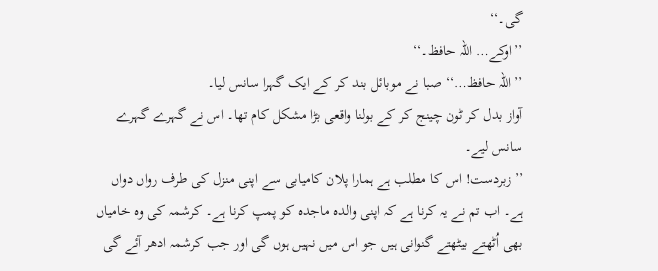گی۔‘‘
’’اوکے… اللہ حافظ۔‘‘
’’اللہ حافظ…‘‘ صبا نے موبائل بند کر کے ایک گہرا سانس لیا۔
آواز بدل کر ٹون چینج کر کے بولنا واقعی بڑا مشکل کام تھا۔ اس نے گہرے گہرے سانس لیے۔
’’زبردست! اس کا مطلب ہے ہمارا پلان کامیابی سے اپنی منزل کی طرف رواں دواں ہے۔ اب تم نے یہ کرنا ہے کہ اپنی والدہ ماجدہ کو پمپ کرنا ہے۔ کرشمہ کی وہ خامیاں بھی اُٹھتے بیٹھتے گنوانی ہیں جو اس میں نہیں ہوں گی اور جب کرشمہ ادھر آئے گی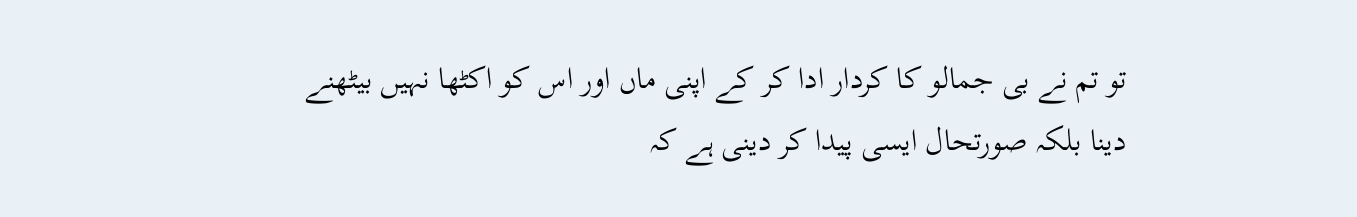تو تم نے بی جمالو کا کردار ادا کر کے اپنی ماں اور اس کو اکٹھا نہیں بیٹھنے دینا بلکہ صورتحال ایسی پیدا کر دینی ہے کہ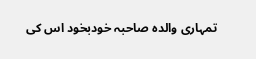تمہاری والدہ صاحبہ خودبخود اس کی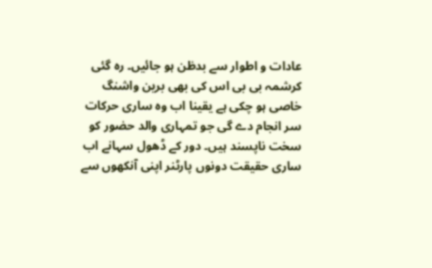عادات و اطوار سے بدظن ہو جائیں۔ رہ گئی کرشمہ بی بی اس کی بھی برین واشنگ خاصی ہو چکی ہے یقینا اب وہ ساری حرکات سر انجام دے گی جو تمہاری والد حضور کو سخت ناپسند ہیں۔ دور کے ڈھول سہانے اب ساری حقیقت دونوں پارٹنر اپنی آنکھوں سے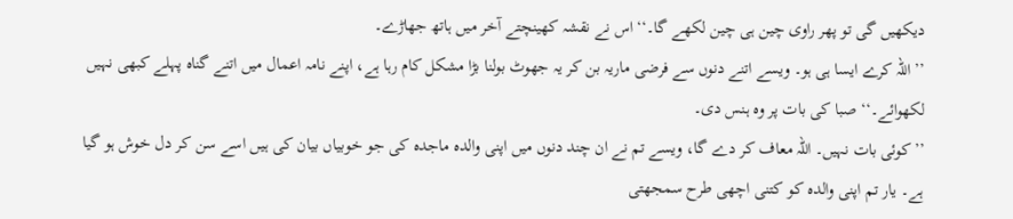دیکھیں گی تو پھر راوی چین ہی چین لکھے گا۔‘‘ اس نے نقشہ کھینچتے آخر میں ہاتھ جھاڑے۔
’’اللہ کرے ایسا ہی ہو۔ ویسے اتنے دنوں سے فرضی ماریہ بن کر یہ جھوٹ بولنا بڑا مشکل کام رہا ہے، اپنے نامہ اعمال میں اتنے گناہ پہلے کبھی نہیں لکھوائے۔‘‘ صبا کی بات پر وہ ہنس دی۔
’’کوئی بات نہیں۔ اللہ معاف کر دے گا، ویسے تم نے ان چند دنوں میں اپنی والدہ ماجدہ کی جو خوبیاں بیان کی ہیں اسے سن کر دل خوش ہو گیا ہے۔ یار تم اپنی والدہ کو کتنی اچھی طرح سمجھتی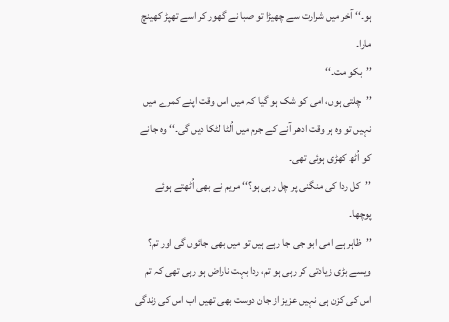ہو۔‘‘ آخر میں شرارت سے چھیڑا تو صبا نے گھور کر اسے تھپڑ کھینچ مارا۔
’’بکو مت۔‘‘
’’چلتی ہوں، امی کو شک ہو گیا کہ میں اس وقت اپنے کمرے میں نہیں تو وہ ہر وقت ادھر آنے کے جرم میں اُلٹا لٹکا دیں گی۔‘‘ وہ جانے کو اُٹھ کھڑی ہوئی تھی۔
’’کل ردا کی منگنی پر چل رہی ہو؟‘‘ مریم نے بھی اُٹھتے ہوئے پوچھا۔
’’ظاہر ہے امی ابو جی جا رہے ہیں تو میں بھی جائوں گی اور تم؟ ویسے بڑی زیادتی کر رہی ہو تم، ردا بہت ناراض ہو رہی تھی کہ تم اس کی کزن ہی نہیں عزیز از جان دوست بھی تھیں اب اس کی زندگی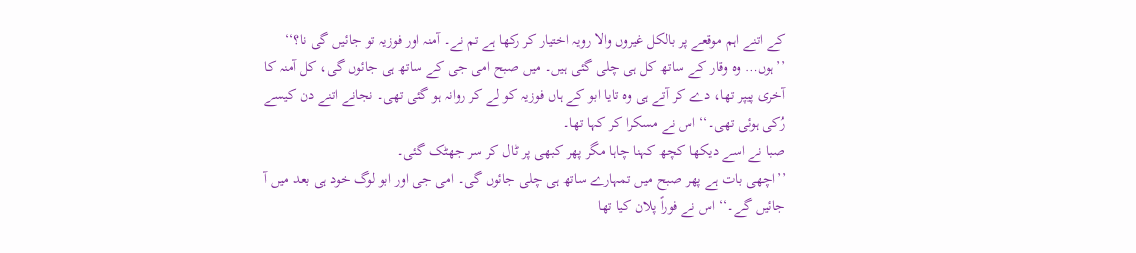کے اتنے اہم موقعے پر بالکل غیروں والا رویہ اختیار کر رکھا ہے تم نے۔ آمنہ اور فوزیہ تو جائیں گی نا؟‘‘
’’ہوں… وہ وقار کے ساتھ کل ہی چلی گئی ہیں۔ میں صبح امی جی کے ساتھ ہی جائوں گی، کل آمنہ کا آخری پیپر تھا، دے کر آتے ہی وہ تایا ابو کے ہاں فوزیہ کو لے کر روانہ ہو گئی تھی۔ نجانے اتنے دن کیسے رُکی ہوئی تھی۔‘‘ اس نے مسکرا کر کہا تھا۔
صبا نے اسے دیکھا کچھ کہنا چاہا مگر پھر کبھی پر ٹال کر سر جھٹک گئی۔
’’اچھی بات ہے پھر صبح میں تمہارے ساتھ ہی چلی جائوں گی۔ امی جی اور ابو لوگ خود ہی بعد میں آ جائیں گے۔‘‘ اس نے فوراً پلان کیا تھا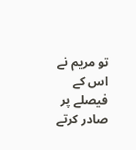تو مریم نے اس کے فیصلے پر صادر کرتے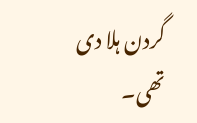گردن ہلا دی تھی۔